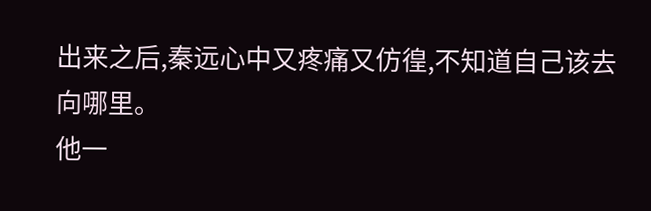出来之后,秦远心中又疼痛又仿徨,不知道自己该去向哪里。
他一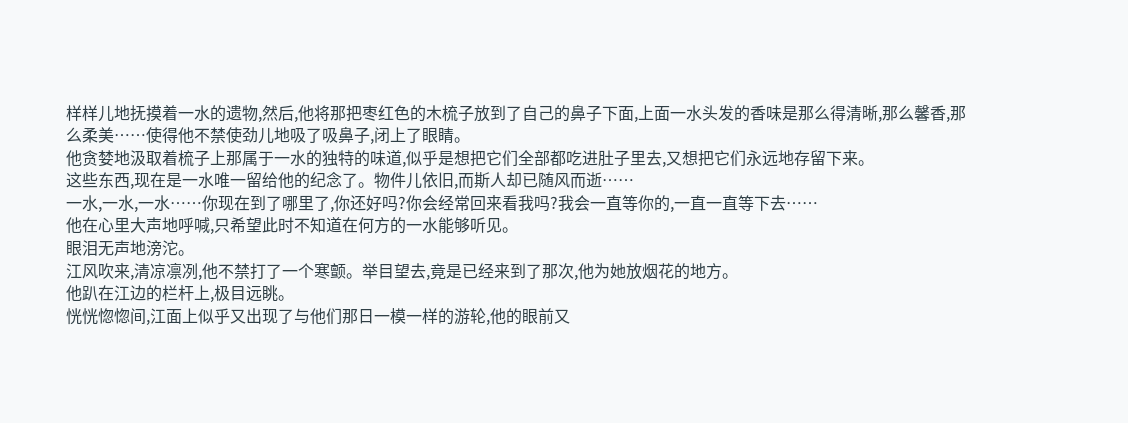样样儿地抚摸着一水的遗物,然后,他将那把枣红色的木梳子放到了自己的鼻子下面,上面一水头发的香味是那么得清晰,那么馨香,那么柔美……使得他不禁使劲儿地吸了吸鼻子,闭上了眼睛。
他贪婪地汲取着梳子上那属于一水的独特的味道,似乎是想把它们全部都吃进肚子里去,又想把它们永远地存留下来。
这些东西,现在是一水唯一留给他的纪念了。物件儿依旧,而斯人却已随风而逝……
一水,一水,一水……你现在到了哪里了,你还好吗?你会经常回来看我吗?我会一直等你的,一直一直等下去……
他在心里大声地呼喊,只希望此时不知道在何方的一水能够听见。
眼泪无声地滂沱。
江风吹来,清凉凛冽,他不禁打了一个寒颤。举目望去,竟是已经来到了那次,他为她放烟花的地方。
他趴在江边的栏杆上,极目远眺。
恍恍惚惚间,江面上似乎又出现了与他们那日一模一样的游轮,他的眼前又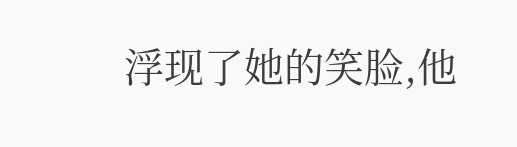浮现了她的笑脸,他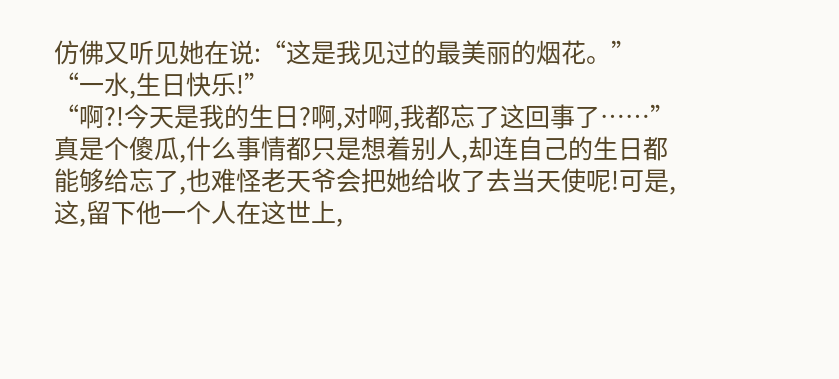仿佛又听见她在说:“这是我见过的最美丽的烟花。”
“一水,生日快乐!”
“啊?!今天是我的生日?啊,对啊,我都忘了这回事了……”
真是个傻瓜,什么事情都只是想着别人,却连自己的生日都能够给忘了,也难怪老天爷会把她给收了去当天使呢!可是,这,留下他一个人在这世上,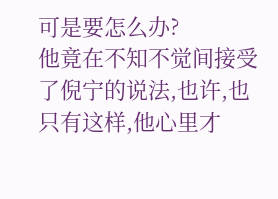可是要怎么办?
他竟在不知不觉间接受了倪宁的说法,也许,也只有这样,他心里才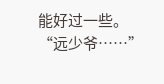能好过一些。
“远少爷……”